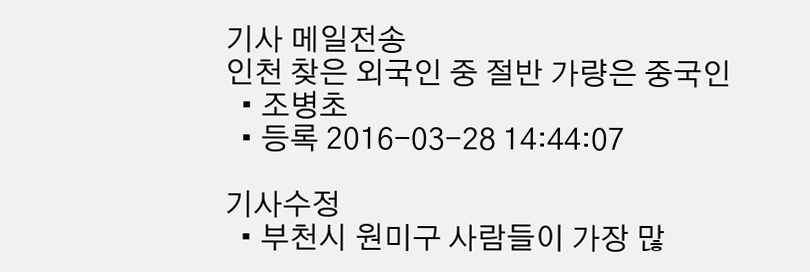기사 메일전송
인천 찾은 외국인 중 절반 가량은 중국인
  • 조병초
  • 등록 2016-03-28 14:44:07

기사수정
  • 부천시 원미구 사람들이 가장 많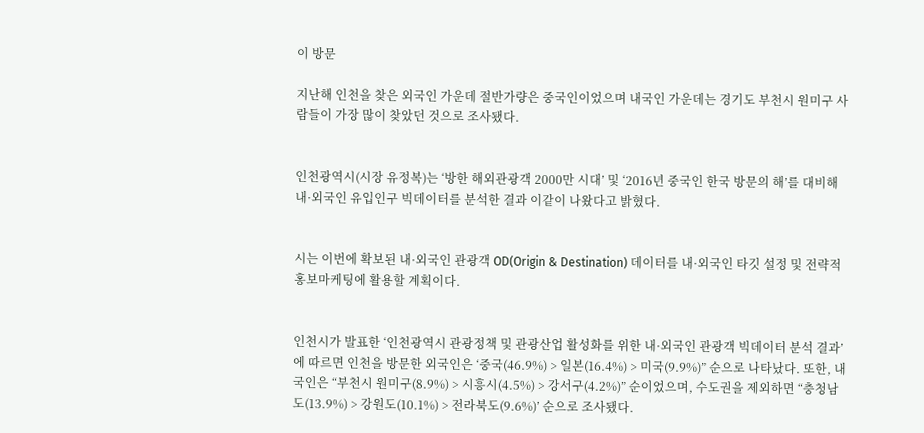이 방문

지난해 인천을 찾은 외국인 가운데 절반가량은 중국인이었으며 내국인 가운데는 경기도 부천시 원미구 사람들이 가장 많이 찾았던 것으로 조사됐다.


인천광역시(시장 유정복)는 ‘방한 해외관광객 2000만 시대’ 및 ‘2016년 중국인 한국 방문의 해’를 대비해 내·외국인 유입인구 빅데이터를 분석한 결과 이같이 나왔다고 밝혔다.


시는 이번에 확보된 내·외국인 관광객 OD(Origin & Destination) 데이터를 내·외국인 타깃 설정 및 전략적 홍보마케팅에 활용할 계획이다.


인천시가 발표한 ‘인천광역시 관광정책 및 관광산업 활성화를 위한 내·외국인 관광객 빅데이터 분석 결과’에 따르면 인천을 방문한 외국인은 ‘중국(46.9%) > 일본(16.4%) > 미국(9.9%)” 순으로 나타났다. 또한, 내국인은 “부천시 원미구(8.9%) > 시흥시(4.5%) > 강서구(4.2%)” 순이었으며, 수도권을 제외하면 “충청남도(13.9%) > 강원도(10.1%) > 전라북도(9.6%)’ 순으로 조사됐다.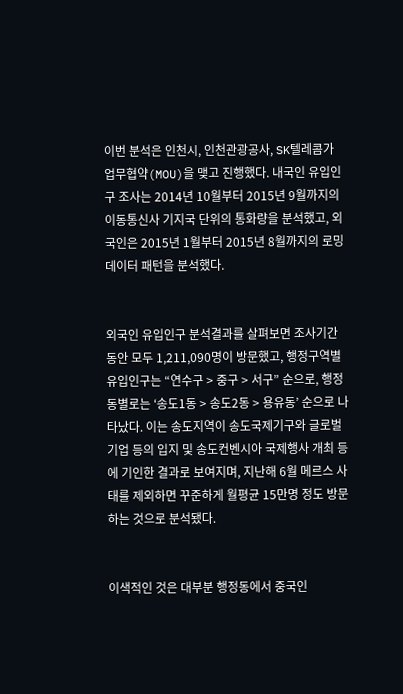이번 분석은 인천시, 인천관광공사, SK텔레콤가 업무협약(MOU)을 맺고 진행했다. 내국인 유입인구 조사는 2014년 10월부터 2015년 9월까지의 이동통신사 기지국 단위의 통화량을 분석했고, 외국인은 2015년 1월부터 2015년 8월까지의 로밍 데이터 패턴을 분석했다.


외국인 유입인구 분석결과를 살펴보면 조사기간 동안 모두 1,211,090명이 방문했고, 행정구역별 유입인구는 “연수구 > 중구 > 서구” 순으로, 행정동별로는 ‘송도1동 > 송도2동 > 용유동’ 순으로 나타났다. 이는 송도지역이 송도국제기구와 글로벌 기업 등의 입지 및 송도컨벤시아 국제행사 개최 등에 기인한 결과로 보여지며, 지난해 6월 메르스 사태를 제외하면 꾸준하게 월평균 15만명 정도 방문하는 것으로 분석됐다.


이색적인 것은 대부분 행정동에서 중국인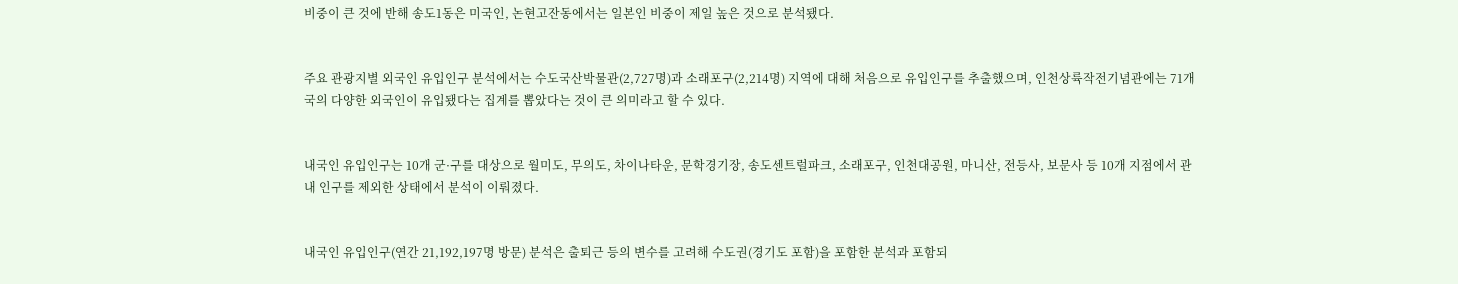비중이 큰 것에 반해 송도1동은 미국인, 논현고잔동에서는 일본인 비중이 제일 높은 것으로 분석됐다.


주요 관광지별 외국인 유입인구 분석에서는 수도국산박물관(2,727명)과 소래포구(2,214명) 지역에 대해 처음으로 유입인구를 추출했으며, 인천상륙작전기념관에는 71개국의 다양한 외국인이 유입됐다는 집계를 뽑았다는 것이 큰 의미라고 할 수 있다.


내국인 유입인구는 10개 군·구를 대상으로 월미도, 무의도, 차이나타운, 문학경기장, 송도센트럴파크, 소래포구, 인천대공원, 마니산, 전등사, 보문사 등 10개 지점에서 관내 인구를 제외한 상태에서 분석이 이뤄졌다.


내국인 유입인구(연간 21,192,197명 방문) 분석은 출퇴근 등의 변수를 고려해 수도권(경기도 포함)을 포함한 분석과 포함되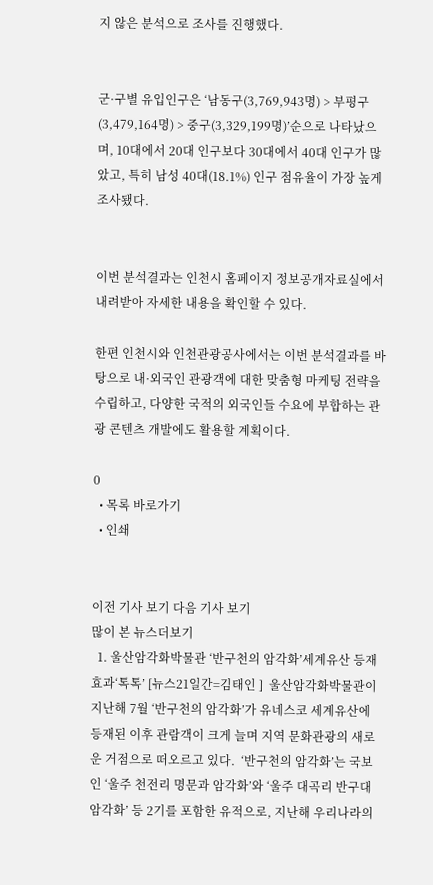지 않은 분석으로 조사를 진행했다.


군·구별 유입인구은 ‘남동구(3,769,943명) > 부평구(3,479,164명) > 중구(3,329,199명)’순으로 나타났으며, 10대에서 20대 인구보다 30대에서 40대 인구가 많았고, 특히 남성 40대(18.1%) 인구 점유율이 가장 높게 조사됐다.


이번 분석결과는 인천시 홈페이지 정보공개자료실에서 내려받아 자세한 내용을 확인할 수 있다.

한편 인천시와 인천관광공사에서는 이번 분석결과를 바탕으로 내·외국인 관광객에 대한 맞춤형 마케팅 전략을 수립하고, 다양한 국적의 외국인들 수요에 부합하는 관광 콘텐츠 개발에도 활용할 계획이다.

0
  • 목록 바로가기
  • 인쇄


이전 기사 보기 다음 기사 보기
많이 본 뉴스더보기
  1. 울산암각화박물관 ‘반구천의 암각화’세계유산 등재 효과‘톡톡’ [뉴스21일간=김태인 ]  울산암각화박물관이 지난해 7월 ‘반구천의 암각화’가 유네스코 세계유산에 등재된 이후 관람객이 크게 늘며 지역 문화관광의 새로운 거점으로 떠오르고 있다.  ‘반구천의 암각화’는 국보인 ‘울주 천전리 명문과 암각화’와 ‘울주 대곡리 반구대 암각화’ 등 2기를 포함한 유적으로, 지난해 우리나라의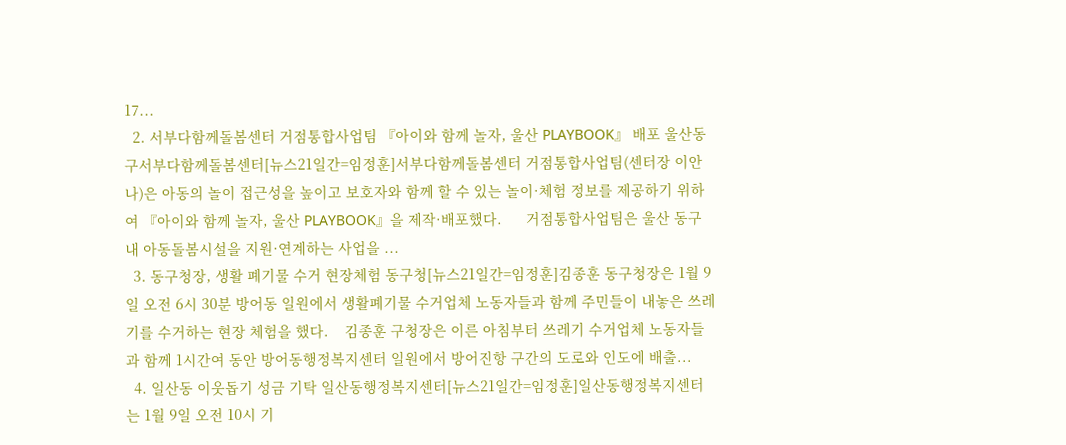17...
  2. 서부다함께돌봄센터 거점통합사업팀 『아이와 함께 놀자, 울산 PLAYBOOK』 배포 울산동구서부다함께돌봄센터[뉴스21일간=임정훈]서부다함께돌봄센터 거점통합사업팀(센터장 이안나)은 아동의 놀이 접근성을 높이고 보호자와 함께 할 수 있는 놀이·체험 정보를 제공하기 위하여 『아이와 함께 놀자, 울산 PLAYBOOK』을 제작·배포했다.      거점통합사업팀은 울산 동구 내 아동돌봄시설을 지원·연계하는 사업을 ...
  3. 동구청장, 생활 폐기물 수거 현장체험 동구청[뉴스21일간=임정훈]김종훈 동구청장은 1월 9일 오전 6시 30분 방어동 일원에서 생활폐기물 수거업체 노동자들과 함께 주민들이 내놓은 쓰레기를 수거하는 현장 체험을 했다.    김종훈 구청장은 이른 아침부터 쓰레기 수거업체 노동자들과 함께 1시간여 동안 방어동행정복지센터 일원에서 방어진항 구간의 도로와 인도에 배출...
  4. 일산동 이웃돕기 성금 기탁 일산동행정복지센터[뉴스21일간=임정훈]일산동행정복지센터는 1월 9일 오전 10시 기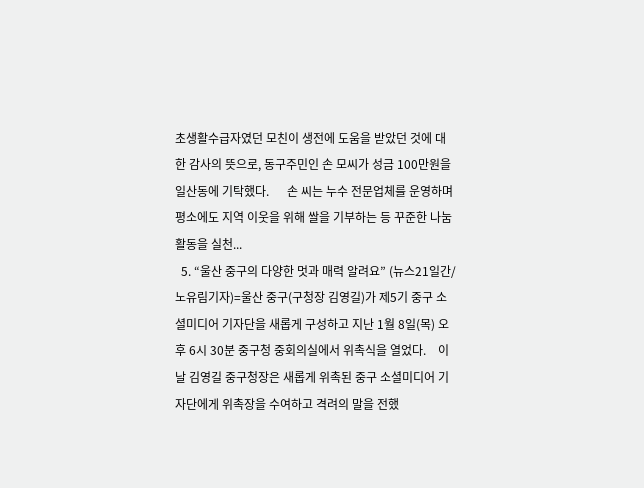초생활수급자였던 모친이 생전에 도움을 받았던 것에 대한 감사의 뜻으로, 동구주민인 손 모씨가 성금 100만원을 일산동에 기탁했다.      손 씨는 누수 전문업체를 운영하며 평소에도 지역 이웃을 위해 쌀을 기부하는 등 꾸준한 나눔 활동을 실천...
  5. “울산 중구의 다양한 멋과 매력 알려요” (뉴스21일간/노유림기자)=울산 중구(구청장 김영길)가 제5기 중구 소셜미디어 기자단을 새롭게 구성하고 지난 1월 8일(목) 오후 6시 30분 중구청 중회의실에서 위촉식을 열었다.    이날 김영길 중구청장은 새롭게 위촉된 중구 소셜미디어 기자단에게 위촉장을 수여하고 격려의 말을 전했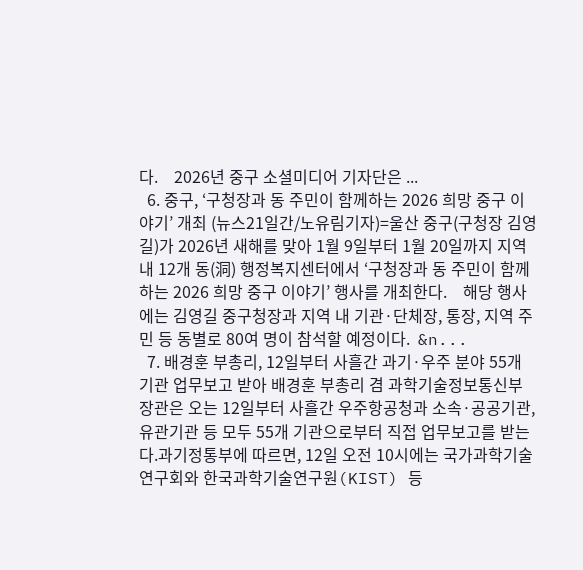다.    2026년 중구 소셜미디어 기자단은 ...
  6. 중구, ‘구청장과 동 주민이 함께하는 2026 희망 중구 이야기’ 개최 (뉴스21일간/노유림기자)=울산 중구(구청장 김영길)가 2026년 새해를 맞아 1월 9일부터 1월 20일까지 지역 내 12개 동(洞) 행정복지센터에서 ‘구청장과 동 주민이 함께하는 2026 희망 중구 이야기’ 행사를 개최한다.    해당 행사에는 김영길 중구청장과 지역 내 기관·단체장, 통장, 지역 주민 등 동별로 80여 명이 참석할 예정이다.  &n...
  7. 배경훈 부총리, 12일부터 사흘간 과기·우주 분야 55개 기관 업무보고 받아 배경훈 부총리 겸 과학기술정보통신부 장관은 오는 12일부터 사흘간 우주항공청과 소속·공공기관, 유관기관 등 모두 55개 기관으로부터 직접 업무보고를 받는다.과기정통부에 따르면, 12일 오전 10시에는 국가과학기술연구회와 한국과학기술연구원(KIST) 등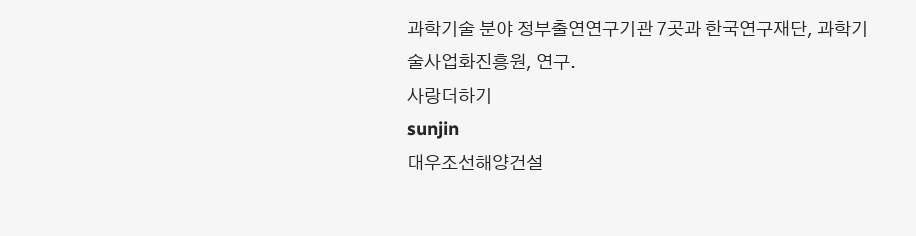과학기술 분야 정부출연연구기관 7곳과 한국연구재단, 과학기술사업화진흥원, 연구.
사랑더하기
sunjin
대우조선해양건설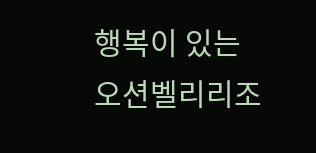행복이 있는
오션벨리리조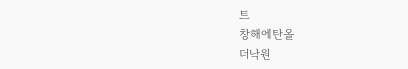트
창해에탄올
더낙원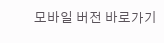모바일 버전 바로가기